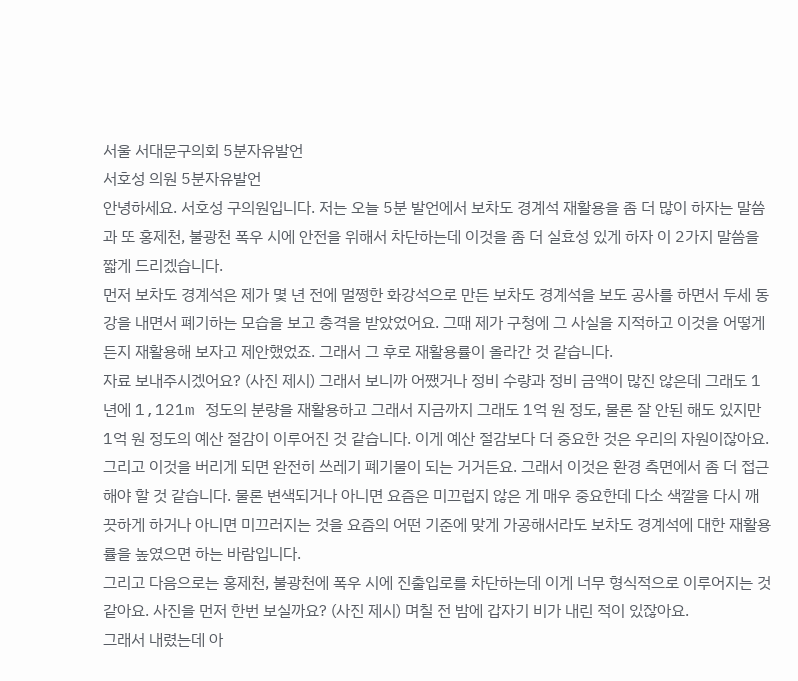서울 서대문구의회 5분자유발언
서호성 의원 5분자유발언
안녕하세요. 서호성 구의원입니다. 저는 오늘 5분 발언에서 보차도 경계석 재활용을 좀 더 많이 하자는 말씀과 또 홍제천, 불광천 폭우 시에 안전을 위해서 차단하는데 이것을 좀 더 실효성 있게 하자 이 2가지 말씀을 짧게 드리겠습니다.
먼저 보차도 경계석은 제가 몇 년 전에 멀쩡한 화강석으로 만든 보차도 경계석을 보도 공사를 하면서 두세 동강을 내면서 폐기하는 모습을 보고 충격을 받았었어요. 그때 제가 구청에 그 사실을 지적하고 이것을 어떻게든지 재활용해 보자고 제안했었죠. 그래서 그 후로 재활용률이 올라간 것 같습니다.
자료 보내주시겠어요? (사진 제시) 그래서 보니까 어쨌거나 정비 수량과 정비 금액이 많진 않은데 그래도 1년에 1,121m 정도의 분량을 재활용하고 그래서 지금까지 그래도 1억 원 정도, 물론 잘 안된 해도 있지만 1억 원 정도의 예산 절감이 이루어진 것 같습니다. 이게 예산 절감보다 더 중요한 것은 우리의 자원이잖아요.
그리고 이것을 버리게 되면 완전히 쓰레기 폐기물이 되는 거거든요. 그래서 이것은 환경 측면에서 좀 더 접근해야 할 것 같습니다. 물론 변색되거나 아니면 요즘은 미끄럽지 않은 게 매우 중요한데 다소 색깔을 다시 깨끗하게 하거나 아니면 미끄러지는 것을 요즘의 어떤 기준에 맞게 가공해서라도 보차도 경계석에 대한 재활용률을 높였으면 하는 바람입니다.
그리고 다음으로는 홍제천, 불광천에 폭우 시에 진출입로를 차단하는데 이게 너무 형식적으로 이루어지는 것 같아요. 사진을 먼저 한번 보실까요? (사진 제시) 며칠 전 밤에 갑자기 비가 내린 적이 있잖아요.
그래서 내렸는데 아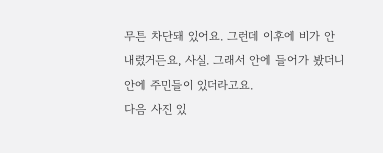무튼 차단돼 있어요. 그런데 이후에 비가 안 내렸거든요, 사실. 그래서 안에 들어가 봤더니 안에 주민들이 있더라고요.
다음 사진 있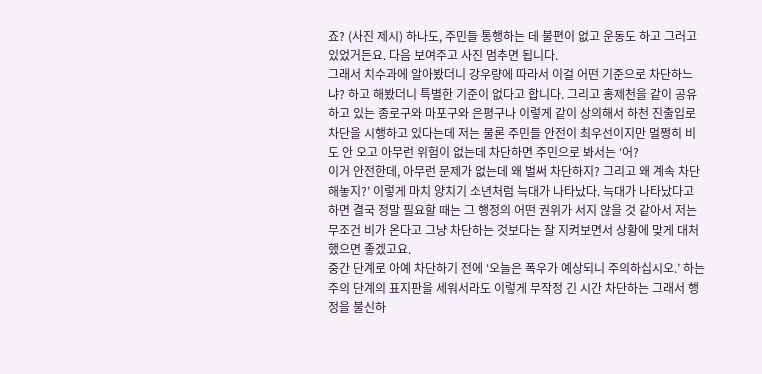죠? (사진 제시) 하나도, 주민들 통행하는 데 불편이 없고 운동도 하고 그러고 있었거든요. 다음 보여주고 사진 멈추면 됩니다.
그래서 치수과에 알아봤더니 강우량에 따라서 이걸 어떤 기준으로 차단하느냐? 하고 해봤더니 특별한 기준이 없다고 합니다. 그리고 홍제천을 같이 공유하고 있는 종로구와 마포구와 은평구나 이렇게 같이 상의해서 하천 진출입로 차단을 시행하고 있다는데 저는 물론 주민들 안전이 최우선이지만 멀쩡히 비도 안 오고 아무런 위험이 없는데 차단하면 주민으로 봐서는 ‘어?
이거 안전한데, 아무런 문제가 없는데 왜 벌써 차단하지? 그리고 왜 계속 차단해놓지?’ 이렇게 마치 양치기 소년처럼 늑대가 나타났다. 늑대가 나타났다고 하면 결국 정말 필요할 때는 그 행정의 어떤 권위가 서지 않을 것 같아서 저는 무조건 비가 온다고 그냥 차단하는 것보다는 잘 지켜보면서 상황에 맞게 대처했으면 좋겠고요.
중간 단계로 아예 차단하기 전에 ‘오늘은 폭우가 예상되니 주의하십시오.’ 하는 주의 단계의 표지판을 세워서라도 이렇게 무작정 긴 시간 차단하는 그래서 행정을 불신하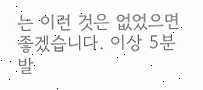는 이런 것은 없었으면 좋겠습니다. 이상 5분 발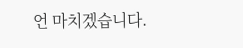언 마치겠습니다.